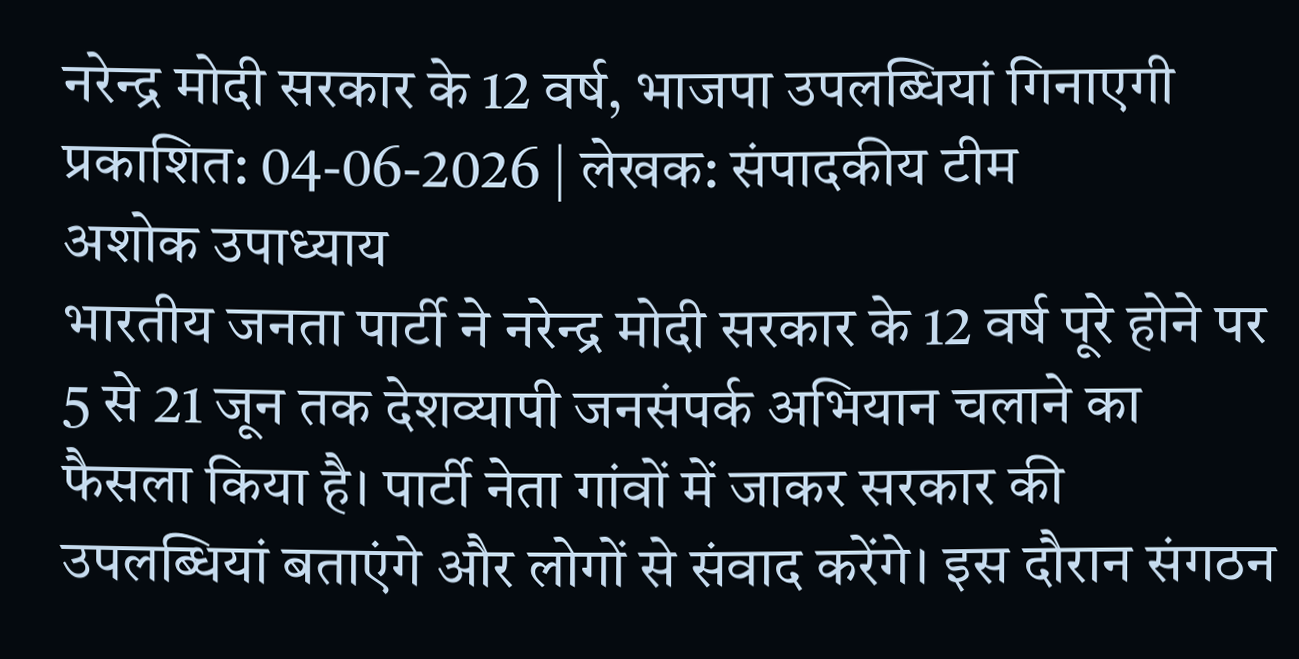नरेन्द्र मोदी सरकार के 12 वर्ष, भाजपा उपलब्धियां गिनाएगी
प्रकाशित: 04-06-2026 | लेखक: संपादकीय टीम
अशोक उपाध्याय
भारतीय जनता पार्टी ने नरेन्द्र मोदी सरकार के 12 वर्ष पूरे होने पर 5 से 21 जून तक देशव्यापी जनसंपर्क अभियान चलाने का फैसला किया है। पार्टी नेता गांवों में जाकर सरकार की उपलब्धियां बताएंगे और लोगों से संवाद करेंगे। इस दौरान संगठन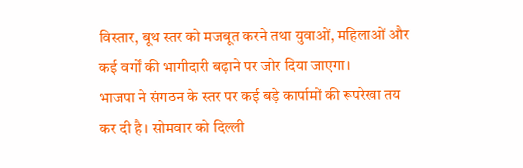विस्तार, बूथ स्तर को मजबूत करने तथा युवाओं, महिलाओं और कई वर्गों की भागीदारी बढ़ाने पर जोर दिया जाएगा।
भाजपा ने संगठन के स्तर पर कई बड़े कार्पामों की रूपरेखा तय कर दी है। सोमवार को दिल्ली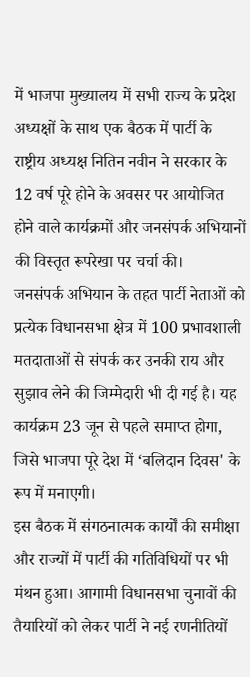में भाजपा मुख्यालय में सभी राज्य के प्रदेश अध्यक्षों के साथ एक बैठक में पार्टी के राष्ट्रीय अध्यक्ष नितिन नवीन ने सरकार के 12 वर्ष पूरे होने के अवसर पर आयोजित होने वाले कार्यक्रमों और जनसंपर्क अभियानों की विस्तृत रूपरेखा पर चर्चा की।
जनसंपर्क अभियान के तहत पार्टी नेताओं को प्रत्येक विधानसभा क्षेत्र में 100 प्रभावशाली मतदाताओं से संपर्क कर उनकी राय और सुझाव लेने की जिम्मेदारी भी दी गई है। यह कार्यक्रम 23 जून से पहले समाप्त होगा, जिसे भाजपा पूरे देश में ‘बलिदान दिवस' के रूप में मनाएगी।
इस बैठक में संगठनात्मक कार्यों की समीक्षा और राज्यों में पार्टी की गतिविधियों पर भी मंथन हुआ। आगामी विधानसभा चुनावों की तैयारियों को लेकर पार्टी ने नई रणनीतियों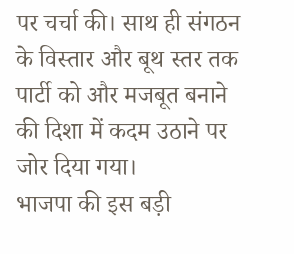पर चर्चा की। साथ ही संगठन के विस्तार और बूथ स्तर तक पार्टी को और मजबूत बनाने की दिशा में कदम उठाने पर जोर दिया गया।
भाजपा की इस बड़ी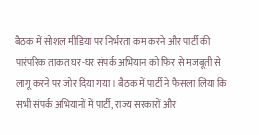बैठक में सोशल मीडिया पर निर्भरता कम करने और पार्टी की पारंपरिक ताकत घर-घर संपर्क अभियान को फिर से मजबूती से लागू करने पर जोर दिया गया। बैठक में पार्टी ने फैसला लिया कि सभी संपर्क अभियानों में पार्टी, राज्य सरकारों और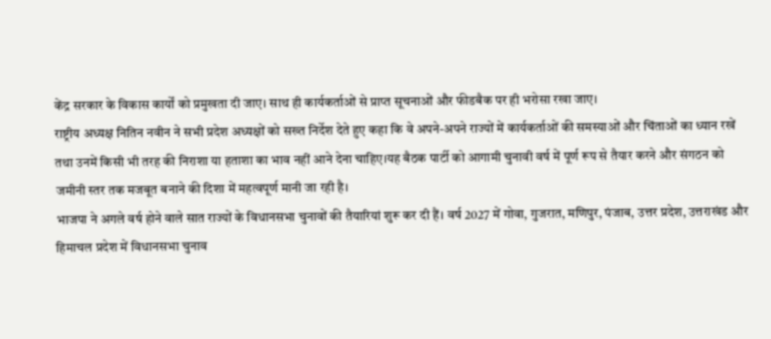केंद्र सरकार के विकास कार्यों को प्रमुखता दी जाए। साथ ही कार्यकर्ताओं से प्राप्त सूचनाओं और फीडबैक पर ही भरोसा रखा जाए।
राष्ट्रीय अध्यक्ष नितिन नवीन ने सभी प्रदेश अध्यक्षों को सख्त निर्देश देते हुए कहा कि वे अपने-अपने राज्यों में कार्यकर्ताओं की समस्याओं और चिंताओं का ध्यान रखें तथा उनमें किसी भी तरह की निराशा या हताशा का भाव नहीं आने देना चाहिए।यह बैठक पार्टी को आगामी चुनावी वर्ष में पूर्ण रूप से तैयार करने और संगठन को जमीनी स्तर तक मजबूत बनाने की दिशा में महत्वपूर्ण मानी जा रही है।
भाजपा ने अगले वर्ष होने वाले सात राज्यों के विधानसभा चुनावों की तैयारियां शुरू कर दी हैं। वर्ष 2027 में गोवा, गुजरात, मणिपुर, पंजाब, उत्तर प्रदेश, उत्तराखंड और हिमाचल प्रदेश में विधानसभा चुनाव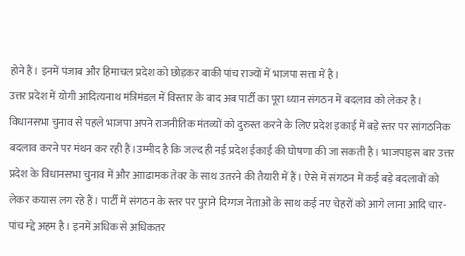होने हैं। इनमें पंजाब और हिमाचल प्रदेश को छोड़कर बाकी पांच राज्यों में भाजपा सत्ता में है।
उत्तर प्रदेश में योगी आदित्यनाथ मंत्रिमंडल में विस्तार के बाद अब पार्टी का पूरा ध्यान संगठन में बदलाव को लेकर है। विधानसभा चुनाव से पहले भाजपा अपने राजनीतिक मंतव्यों को दुरुस्त करने के लिए प्रदेश इकाई में बड़े स्तर पर सांगठनिक बदलाव करने पर मंथन कर रही हैं।उम्मीद है कि जल्द ही नई प्रदेश ईकाई की घोषणा की जा सकती है। भाजपाइस बार उत्तर प्रदेश के विधानसभा चुनाव में और आाढामक तेवर के साथ उतरने की तैयारी में हैं। ऐसे में संगठन में कई बड़े बदलावों को लेकर कयास लग रहे हैं। पार्टी में संगठन के स्तर पर पुराने दिग्गज नेताओं के साथ कई नए चेहरों को आगे लाना आदि चार-पांच म्द्दे अहम है। इनमें अधिक से अधिकतर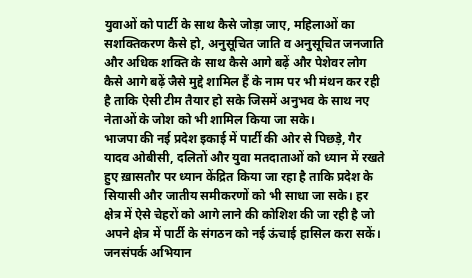युवाओं को पार्टी के साथ कैसे जोड़ा जाए, महिलाओं का सशक्तिकरण कैसे हो, अनुसूचित जाति व अनुसूचित जनजाति और अधिक शक्ति के साथ कैसे आगे बढ़ें और पेशेवर लोग कैसे आगे बढ़ें जैसे मुद्दे शामिल हैं के नाम पर भी मंथन कर रही है ताकि ऐसी टीम तैयार हो सके जिसमें अनुभव के साथ नए नेताओं के जोश को भी शामिल किया जा सके।
भाजपा की नई प्रदेश इकाई में पार्टी की ओर से पिछड़े, गैर यादव ओबीसी, दलितों और युवा मतदाताओं को ध्यान में रखते हुए ख़ासतौर पर ध्यान केंद्रित किया जा रहा है ताकि प्रदेश के सियासी और जातीय समीकरणों को भी साधा जा सके। हर क्षेत्र में ऐसे चेहरों को आगे लाने की कोशिश की जा रही है जो अपने क्षेत्र में पार्टी के संगठन को नई ऊंचाई हासिल करा सकें।
जनसंपर्क अभियान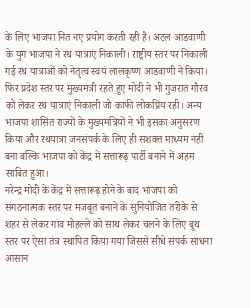के लिए भाजपा नित नए प्रयोग करती रही है। अटल आडवाणी के युग भाजपा ने रथ यात्राएं निकाली। राष्ट्रीय स्तर पर निकाली गई रथ यात्राओं को नेतृत्व स्वयं लालकृष्ण आडवाणी ने किया। फिर प्रदेश स्तर पर मुख्यमंत्री रहते हुए मोदी ने भी गुजरात गौरव को लेकर रथ यात्राएं निकाली जो काफी लोकप्रिय रही। अन्य भाजपा शासित राज्यों के मुख्यमंत्रियों ने भी इसका अनुसरण किया और रथयात्रा जनसंपर्क के लिए ही सशक्त माध्यम नहीं बना बल्कि भाजपा को केंद्र में सत्तारूढ़ पार्टी बनाने में अहम साबित हुआ।
नरेन्द्र मोदी के केंद्र में सत्तारूढ़ होने के बाद भाजपा को संगठनात्मक स्तर पर मजबूत बनाने के सुनियोजित तरीके से शहर से लेकर गांव मोहल्ले को साथ लेकर चलने के लिए बूथ स्तर पर ऐसा तंत्र स्थापित किया गया जिससे सीधे संपर्क साधना आसान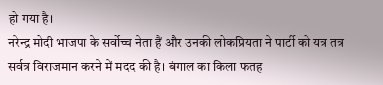हो गया है।
नरेन्द्र मोदी भाजपा के सर्वोच्च नेता हैं और उनकी लोकप्रियता ने पार्टी को यत्र तत्र सर्वत्र विराजमान करने में मदद की है। बंगाल का किला फतह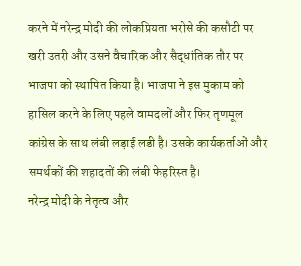करने में नरेन्द्र मोदी की लोकप्रियता भरोसे की कसौटी पर खरी उतरी और उसने वैचारिक और सैद्धांतिक तौर पर भाजपा को स्थापित किया है। भाजपा ने इस मुकाम को हासिल करने के लिए पहले वामदलों और फिर तृणमूल कांग्रेस के साथ लंबी लड़ाई लडी है। उसके कार्यकर्ताओं और समर्थकों की शहादतों की लंबी फेहरिस्त है।
नरेन्द्र मोदी के नेतृत्व और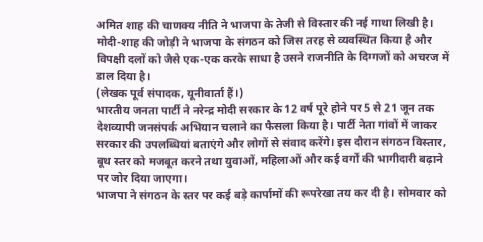अमित शाह की चाणक्य नीति ने भाजपा के तेजी से विस्तार की नई गाथा लिखी है। मोदी-शाह की जोड़ी ने भाजपा के संगठन को जिस तरह से व्यवस्थित किया है और विपक्षी दलों को जैसे एक-एक करके साधा है उसने राजनीति के दिग्गजों को अचरज में डाल दिया है।
(लेखक पूर्व संपादक, यूनीवार्ता हैं।)
भारतीय जनता पार्टी ने नरेन्द्र मोदी सरकार के 12 वर्ष पूरे होने पर 5 से 21 जून तक देशव्यापी जनसंपर्क अभियान चलाने का फैसला किया है। पार्टी नेता गांवों में जाकर सरकार की उपलब्धियां बताएंगे और लोगों से संवाद करेंगे। इस दौरान संगठन विस्तार, बूथ स्तर को मजबूत करने तथा युवाओं, महिलाओं और कई वर्गों की भागीदारी बढ़ाने पर जोर दिया जाएगा।
भाजपा ने संगठन के स्तर पर कई बड़े कार्पामों की रूपरेखा तय कर दी है। सोमवार को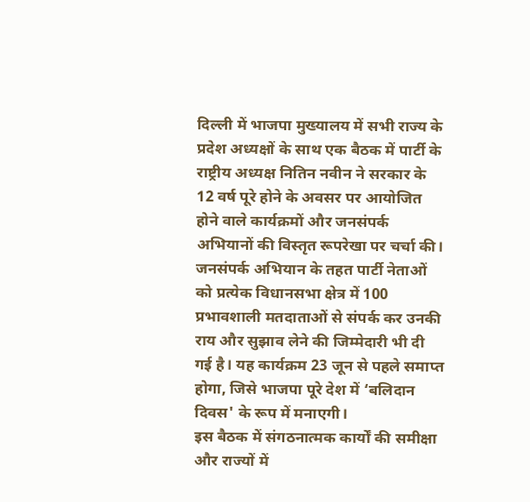दिल्ली में भाजपा मुख्यालय में सभी राज्य के प्रदेश अध्यक्षों के साथ एक बैठक में पार्टी के राष्ट्रीय अध्यक्ष नितिन नवीन ने सरकार के 12 वर्ष पूरे होने के अवसर पर आयोजित होने वाले कार्यक्रमों और जनसंपर्क अभियानों की विस्तृत रूपरेखा पर चर्चा की।
जनसंपर्क अभियान के तहत पार्टी नेताओं को प्रत्येक विधानसभा क्षेत्र में 100 प्रभावशाली मतदाताओं से संपर्क कर उनकी राय और सुझाव लेने की जिम्मेदारी भी दी गई है। यह कार्यक्रम 23 जून से पहले समाप्त होगा, जिसे भाजपा पूरे देश में ‘बलिदान दिवस' के रूप में मनाएगी।
इस बैठक में संगठनात्मक कार्यों की समीक्षा और राज्यों में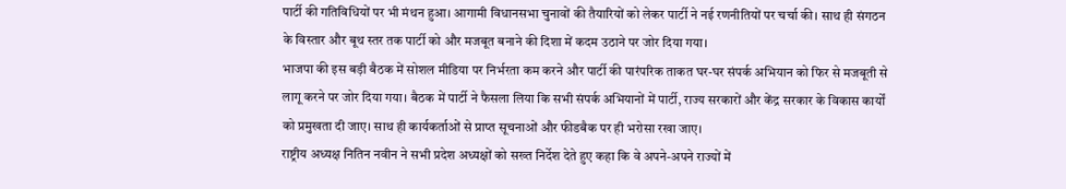पार्टी की गतिविधियों पर भी मंथन हुआ। आगामी विधानसभा चुनावों की तैयारियों को लेकर पार्टी ने नई रणनीतियों पर चर्चा की। साथ ही संगठन के विस्तार और बूथ स्तर तक पार्टी को और मजबूत बनाने की दिशा में कदम उठाने पर जोर दिया गया।
भाजपा की इस बड़ी बैठक में सोशल मीडिया पर निर्भरता कम करने और पार्टी की पारंपरिक ताकत घर-घर संपर्क अभियान को फिर से मजबूती से लागू करने पर जोर दिया गया। बैठक में पार्टी ने फैसला लिया कि सभी संपर्क अभियानों में पार्टी, राज्य सरकारों और केंद्र सरकार के विकास कार्यों को प्रमुखता दी जाए। साथ ही कार्यकर्ताओं से प्राप्त सूचनाओं और फीडबैक पर ही भरोसा रखा जाए।
राष्ट्रीय अध्यक्ष नितिन नवीन ने सभी प्रदेश अध्यक्षों को सख्त निर्देश देते हुए कहा कि वे अपने-अपने राज्यों में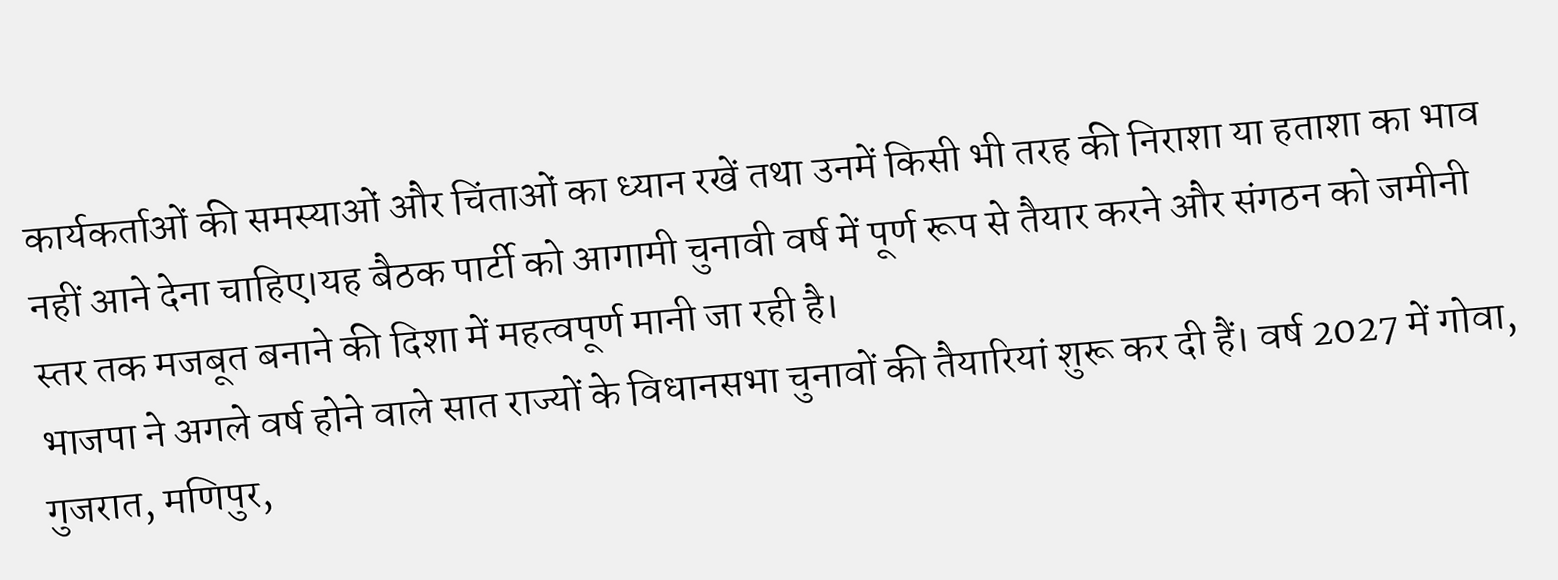कार्यकर्ताओं की समस्याओं और चिंताओं का ध्यान रखें तथा उनमें किसी भी तरह की निराशा या हताशा का भाव नहीं आने देना चाहिए।यह बैठक पार्टी को आगामी चुनावी वर्ष में पूर्ण रूप से तैयार करने और संगठन को जमीनी स्तर तक मजबूत बनाने की दिशा में महत्वपूर्ण मानी जा रही है।
भाजपा ने अगले वर्ष होने वाले सात राज्यों के विधानसभा चुनावों की तैयारियां शुरू कर दी हैं। वर्ष 2027 में गोवा, गुजरात, मणिपुर,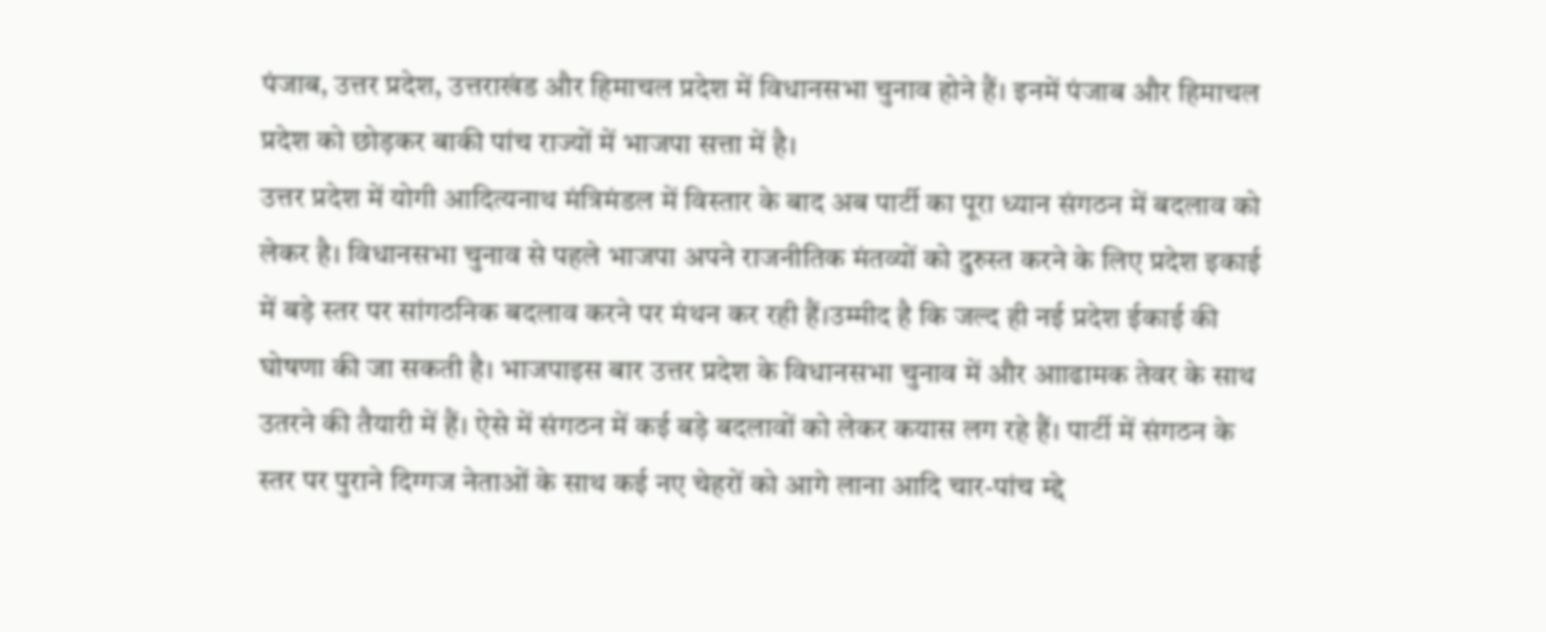पंजाब, उत्तर प्रदेश, उत्तराखंड और हिमाचल प्रदेश में विधानसभा चुनाव होने हैं। इनमें पंजाब और हिमाचल प्रदेश को छोड़कर बाकी पांच राज्यों में भाजपा सत्ता में है।
उत्तर प्रदेश में योगी आदित्यनाथ मंत्रिमंडल में विस्तार के बाद अब पार्टी का पूरा ध्यान संगठन में बदलाव को लेकर है। विधानसभा चुनाव से पहले भाजपा अपने राजनीतिक मंतव्यों को दुरुस्त करने के लिए प्रदेश इकाई में बड़े स्तर पर सांगठनिक बदलाव करने पर मंथन कर रही हैं।उम्मीद है कि जल्द ही नई प्रदेश ईकाई की घोषणा की जा सकती है। भाजपाइस बार उत्तर प्रदेश के विधानसभा चुनाव में और आाढामक तेवर के साथ उतरने की तैयारी में हैं। ऐसे में संगठन में कई बड़े बदलावों को लेकर कयास लग रहे हैं। पार्टी में संगठन के स्तर पर पुराने दिग्गज नेताओं के साथ कई नए चेहरों को आगे लाना आदि चार-पांच म्द्दे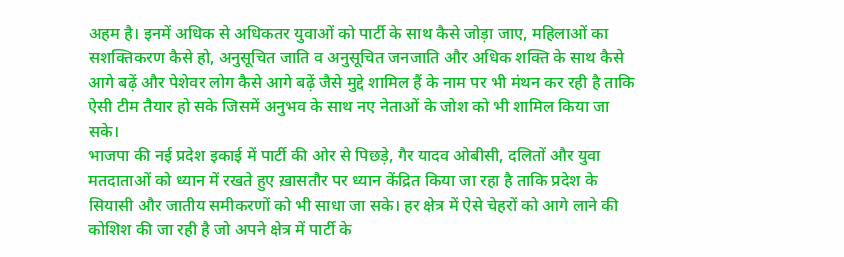अहम है। इनमें अधिक से अधिकतर युवाओं को पार्टी के साथ कैसे जोड़ा जाए, महिलाओं का सशक्तिकरण कैसे हो, अनुसूचित जाति व अनुसूचित जनजाति और अधिक शक्ति के साथ कैसे आगे बढ़ें और पेशेवर लोग कैसे आगे बढ़ें जैसे मुद्दे शामिल हैं के नाम पर भी मंथन कर रही है ताकि ऐसी टीम तैयार हो सके जिसमें अनुभव के साथ नए नेताओं के जोश को भी शामिल किया जा सके।
भाजपा की नई प्रदेश इकाई में पार्टी की ओर से पिछड़े, गैर यादव ओबीसी, दलितों और युवा मतदाताओं को ध्यान में रखते हुए ख़ासतौर पर ध्यान केंद्रित किया जा रहा है ताकि प्रदेश के सियासी और जातीय समीकरणों को भी साधा जा सके। हर क्षेत्र में ऐसे चेहरों को आगे लाने की कोशिश की जा रही है जो अपने क्षेत्र में पार्टी के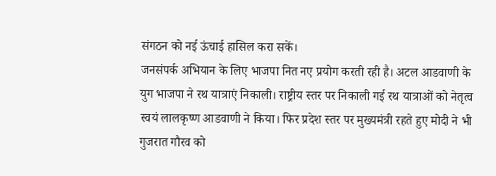संगठन को नई ऊंचाई हासिल करा सकें।
जनसंपर्क अभियान के लिए भाजपा नित नए प्रयोग करती रही है। अटल आडवाणी के युग भाजपा ने रथ यात्राएं निकाली। राष्ट्रीय स्तर पर निकाली गई रथ यात्राओं को नेतृत्व स्वयं लालकृष्ण आडवाणी ने किया। फिर प्रदेश स्तर पर मुख्यमंत्री रहते हुए मोदी ने भी गुजरात गौरव को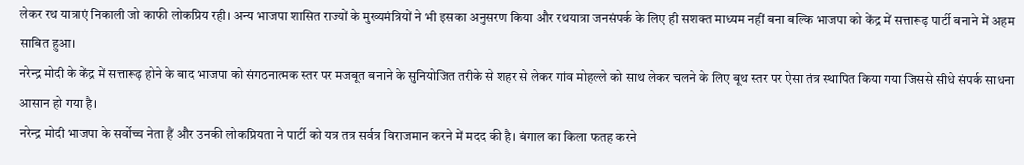लेकर रथ यात्राएं निकाली जो काफी लोकप्रिय रही। अन्य भाजपा शासित राज्यों के मुख्यमंत्रियों ने भी इसका अनुसरण किया और रथयात्रा जनसंपर्क के लिए ही सशक्त माध्यम नहीं बना बल्कि भाजपा को केंद्र में सत्तारूढ़ पार्टी बनाने में अहम साबित हुआ।
नरेन्द्र मोदी के केंद्र में सत्तारूढ़ होने के बाद भाजपा को संगठनात्मक स्तर पर मजबूत बनाने के सुनियोजित तरीके से शहर से लेकर गांव मोहल्ले को साथ लेकर चलने के लिए बूथ स्तर पर ऐसा तंत्र स्थापित किया गया जिससे सीधे संपर्क साधना आसान हो गया है।
नरेन्द्र मोदी भाजपा के सर्वोच्च नेता हैं और उनकी लोकप्रियता ने पार्टी को यत्र तत्र सर्वत्र विराजमान करने में मदद की है। बंगाल का किला फतह करने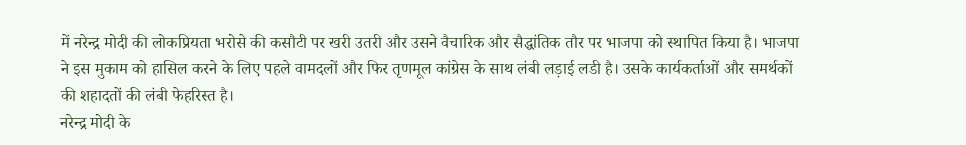में नरेन्द्र मोदी की लोकप्रियता भरोसे की कसौटी पर खरी उतरी और उसने वैचारिक और सैद्धांतिक तौर पर भाजपा को स्थापित किया है। भाजपा ने इस मुकाम को हासिल करने के लिए पहले वामदलों और फिर तृणमूल कांग्रेस के साथ लंबी लड़ाई लडी है। उसके कार्यकर्ताओं और समर्थकों की शहादतों की लंबी फेहरिस्त है।
नरेन्द्र मोदी के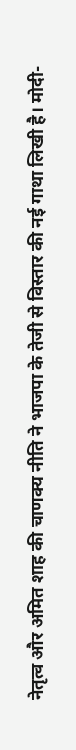नेतृत्व और अमित शाह की चाणक्य नीति ने भाजपा के तेजी से विस्तार की नई गाथा लिखी है। मोदी-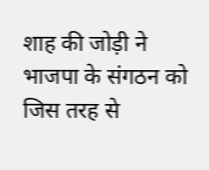शाह की जोड़ी ने भाजपा के संगठन को जिस तरह से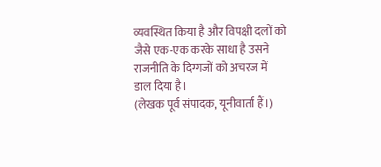व्यवस्थित किया है और विपक्षी दलों को जैसे एक-एक करके साधा है उसने राजनीति के दिग्गजों को अचरज में डाल दिया है।
(लेखक पूर्व संपादक, यूनीवार्ता हैं।)